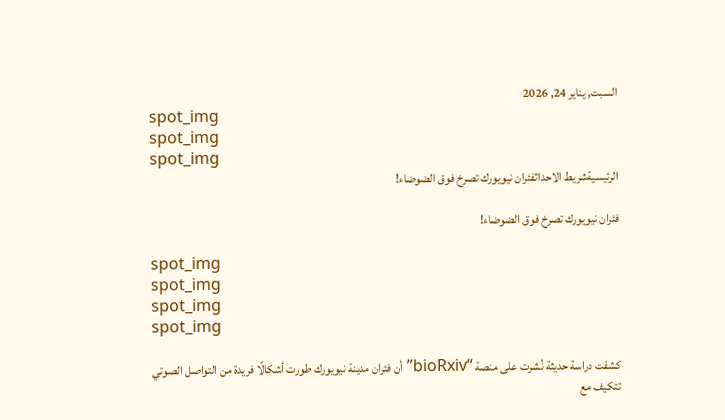السبت, يناير 24, 2026
spot_img
spot_img
spot_img
الرئيسيةشريط الاحداثفئران نيويورك تصرخ فوق الضوضاء!

فئران نيويورك تصرخ فوق الضوضاء!

spot_img
spot_img
spot_img
spot_img

كشفت دراسة حديثة نُشرت على منصة “bioRxiv” أن فئران مدينة نيويورك طورت أشكالًا فريدة من التواصل الصوتي تتكيف مع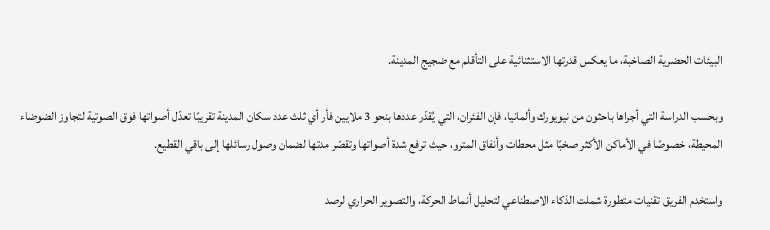البيئات الحضرية الصاخبة، ما يعكس قدرتها الاستثنائية على التأقلم مع ضجيج المدينة.

وبحسب الدراسة التي أجراها باحثون من نيويورك وألمانيا، فإن الفئران، التي يُقدّر عددها بنحو 3 ملايين فأر أي ثلث عدد سكان المدينة تقريبًا تعدّل أصواتها فوق الصوتية لتجاوز الضوضاء المحيطة، خصوصًا في الأماكن الأكثر صخبًا مثل محطات وأنفاق المترو، حيث ترفع شدة أصواتها وتقصّر مدتها لضمان وصول رسائلها إلى باقي القطيع.

واستخدم الفريق تقنيات متطورة شملت الذكاء الاصطناعي لتحليل أنماط الحركة، والتصوير الحراري لرصد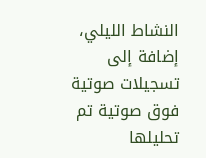النشاط الليلي، إضافة إلى تسجيلات صوتية فوق صوتية تم تحليلها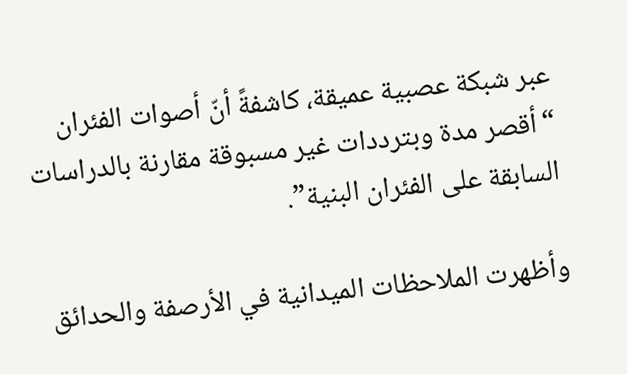عبر شبكة عصبية عميقة، كاشفةً أنّ أصوات الفئران “أقصر مدة وبترددات غير مسبوقة مقارنة بالدراسات السابقة على الفئران البنية”.

وأظهرت الملاحظات الميدانية في الأرصفة والحدائق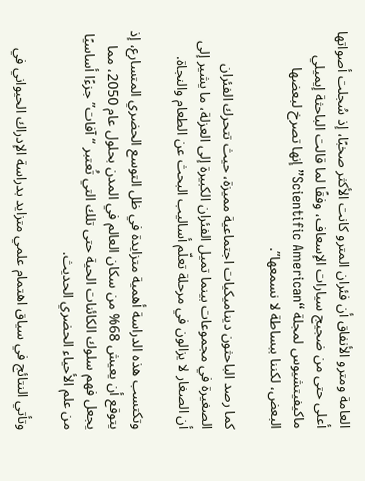العامة ومترو الأنفاق أن فئران المترو كانت الأكثر صخبًا، إذ سُجلت أصواتها أعلى حتى من ضجيج سيارات الإسعاف، وفقًا لما قالت الباحثة إيميلي ماكيفيتشيوس لمجلة “Scientific American” إنها تصرخ لبعضها البعض، لكننا ببساطة لا نسمعها”.

كما رصد الباحثون ديناميكيات اجتماعية مميزة، حيث تتحرك الفئران الصغيرة في مجموعات بينما تميل الفئران الكبيرة إلى العزلة، ما يشير إلى أن الصغار لا يزالون في مرحلة تعلّم أساليب البحث عن الطعام والنجاة.

وتكتسب هذه الدراسة أهمية متزايدة في ظل التوسع الحضري المتسارع، إذ يتوقع أن يعيش 68% من سكان العالم في المدن بحلول عام 2050، مما يجعل فهم سلوك الكائنات الحية حتى تلك التي تُعتبر “آفات” جزءًا أساسيًا من علم الأحياء الحضري الحديث.

وتأتي النتائج في سياق اهتمام علمي متزايد بدراسة الإدراك الحيواني في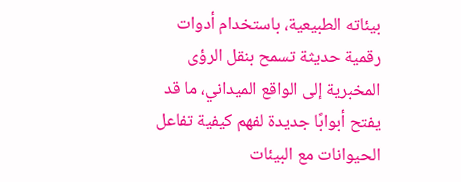بيئاته الطبيعية، باستخدام أدوات رقمية حديثة تسمح بنقل الرؤى المخبرية إلى الواقع الميداني، ما قد يفتح أبوابًا جديدة لفهم كيفية تفاعل الحيوانات مع البيئات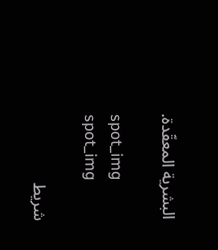البشرية المعقّدة.

spot_img
spot_img

شريط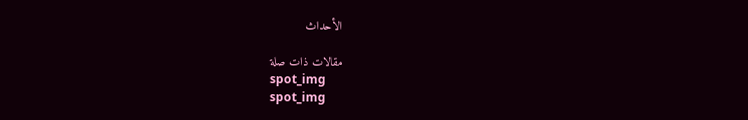الأحداث

مقالات ذات صلة
spot_img
spot_img